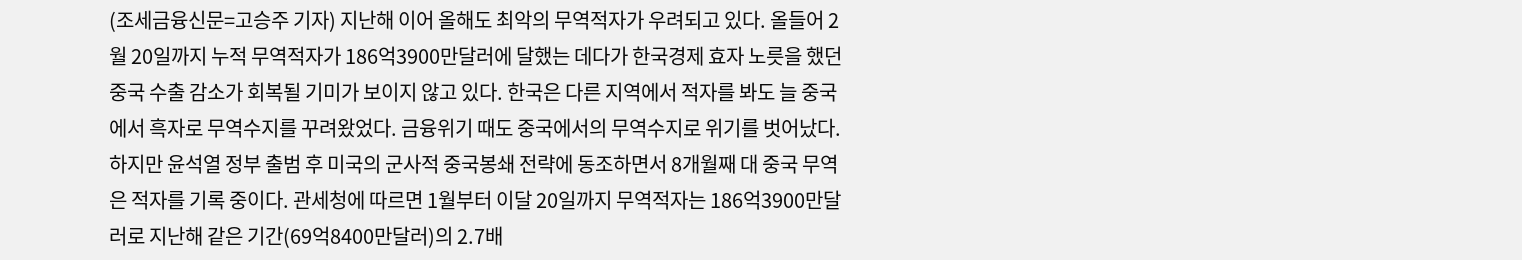(조세금융신문=고승주 기자) 지난해 이어 올해도 최악의 무역적자가 우려되고 있다. 올들어 2월 20일까지 누적 무역적자가 186억3900만달러에 달했는 데다가 한국경제 효자 노릇을 했던 중국 수출 감소가 회복될 기미가 보이지 않고 있다. 한국은 다른 지역에서 적자를 봐도 늘 중국에서 흑자로 무역수지를 꾸려왔었다. 금융위기 때도 중국에서의 무역수지로 위기를 벗어났다. 하지만 윤석열 정부 출범 후 미국의 군사적 중국봉쇄 전략에 동조하면서 8개월째 대 중국 무역은 적자를 기록 중이다. 관세청에 따르면 1월부터 이달 20일까지 무역적자는 186억3900만달러로 지난해 같은 기간(69억8400만달러)의 2.7배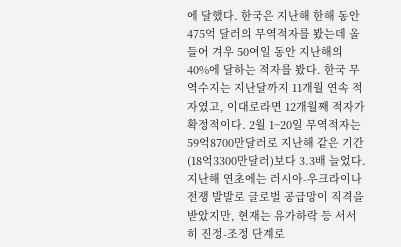에 달했다. 한국은 지난해 한해 동안 475억 달러의 무역적자를 봤는데 올들어 겨우 50여일 동안 지난해의 40%에 달하는 적자를 봤다. 한국 무역수지는 지난달까지 11개월 연속 적자였고, 이대로라면 12개월째 적자가 확정적이다. 2월 1~20일 무역적자는 59억8700만달러로 지난해 같은 기간(18억3300만달러)보다 3.3배 늘었다. 지난해 연초에는 러시아-우크라이나 전쟁 발발로 글로벌 공급망이 직격을 받았지만, 현재는 유가하락 등 서서히 진정-조정 단계로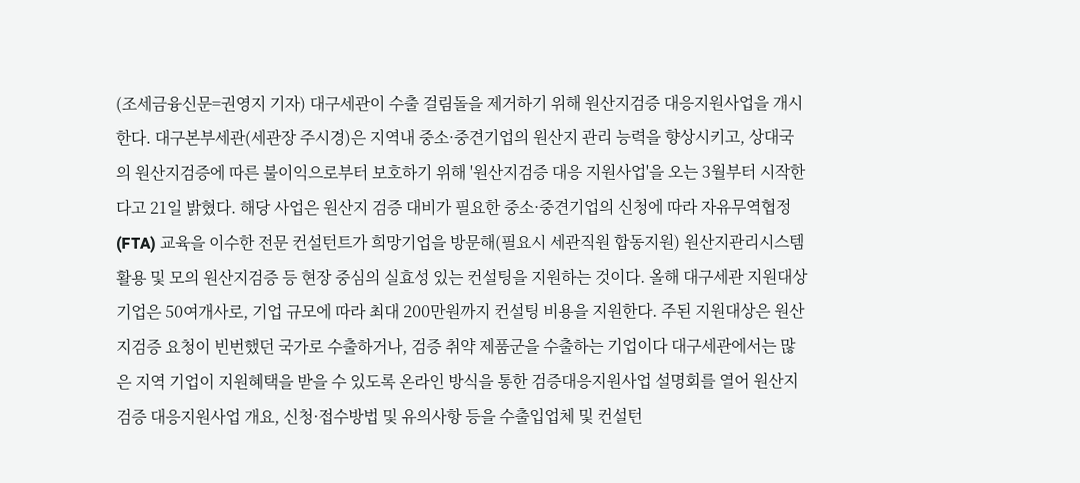(조세금융신문=권영지 기자) 대구세관이 수출 걸림돌을 제거하기 위해 원산지검증 대응지원사업을 개시한다. 대구본부세관(세관장 주시경)은 지역내 중소·중견기업의 원산지 관리 능력을 향상시키고, 상대국의 원산지검증에 따른 불이익으로부터 보호하기 위해 '원산지검증 대응 지원사업'을 오는 3월부터 시작한다고 21일 밝혔다. 해당 사업은 원산지 검증 대비가 필요한 중소·중견기업의 신청에 따라 자유무역협정(FTA) 교육을 이수한 전문 컨설턴트가 희망기업을 방문해(필요시 세관직원 합동지원) 원산지관리시스템 활용 및 모의 원산지검증 등 현장 중심의 실효성 있는 컨설팅을 지원하는 것이다. 올해 대구세관 지원대상 기업은 50여개사로, 기업 규모에 따라 최대 200만원까지 컨설팅 비용을 지원한다. 주된 지원대상은 원산지검증 요청이 빈번했던 국가로 수출하거나, 검증 취약 제품군을 수출하는 기업이다 대구세관에서는 많은 지역 기업이 지원혜택을 받을 수 있도록 온라인 방식을 통한 검증대응지원사업 설명회를 열어 원산지검증 대응지원사업 개요, 신청·접수방법 및 유의사항 등을 수출입업체 및 컨설턴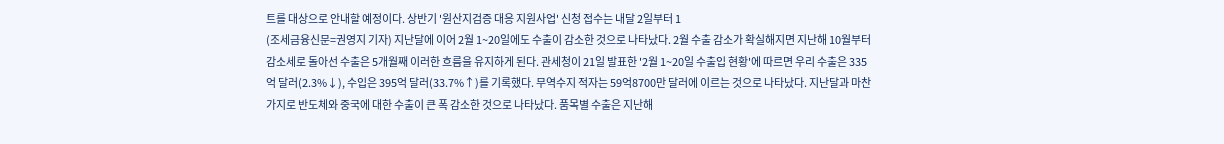트를 대상으로 안내할 예정이다. 상반기 '원산지검증 대응 지원사업' 신청 접수는 내달 2일부터 1
(조세금융신문=권영지 기자) 지난달에 이어 2월 1~20일에도 수출이 감소한 것으로 나타났다. 2월 수출 감소가 확실해지면 지난해 10월부터 감소세로 돌아선 수출은 5개월째 이러한 흐름을 유지하게 된다. 관세청이 21일 발표한 '2월 1~20일 수출입 현황'에 따르면 우리 수출은 335억 달러(2.3%↓), 수입은 395억 달러(33.7%↑)를 기록했다. 무역수지 적자는 59억8700만 달러에 이르는 것으로 나타났다. 지난달과 마찬가지로 반도체와 중국에 대한 수출이 큰 폭 감소한 것으로 나타났다. 품목별 수출은 지난해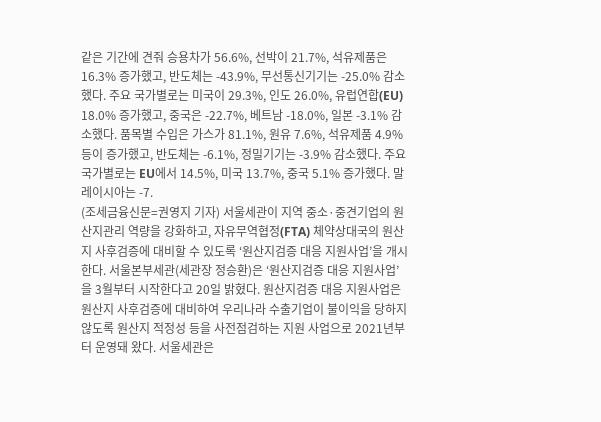같은 기간에 견줘 승용차가 56.6%, 선박이 21.7%, 석유제품은 16.3% 증가했고, 반도체는 -43.9%, 무선통신기기는 -25.0% 감소했다. 주요 국가별로는 미국이 29.3%, 인도 26.0%, 유럽연합(EU) 18.0% 증가했고, 중국은 -22.7%, 베트남 -18.0%, 일본 -3.1% 감소했다. 품목별 수입은 가스가 81.1%, 원유 7.6%, 석유제품 4.9% 등이 증가했고, 반도체는 -6.1%, 정밀기기는 -3.9% 감소했다. 주요 국가별로는 EU에서 14.5%, 미국 13.7%, 중국 5.1% 증가했다. 말레이시아는 -7.
(조세금융신문=권영지 기자) 서울세관이 지역 중소·중견기업의 원산지관리 역량을 강화하고, 자유무역협정(FTA) 체약상대국의 원산지 사후검증에 대비할 수 있도록 ‘원산지검증 대응 지원사업’을 개시한다. 서울본부세관(세관장 정승환)은 ‘원산지검증 대응 지원사업’을 3월부터 시작한다고 20일 밝혔다. 원산지검증 대응 지원사업은 원산지 사후검증에 대비하여 우리나라 수출기업이 불이익을 당하지 않도록 원산지 적정성 등을 사전점검하는 지원 사업으로 2021년부터 운영돼 왔다. 서울세관은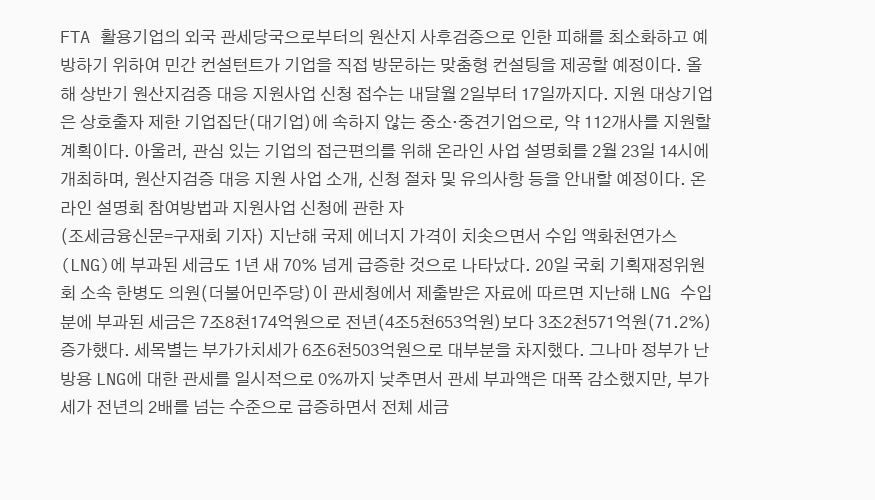FTA 활용기업의 외국 관세당국으로부터의 원산지 사후검증으로 인한 피해를 최소화하고 예방하기 위하여 민간 컨설턴트가 기업을 직접 방문하는 맞춤형 컨설팅을 제공할 예정이다. 올해 상반기 원산지검증 대응 지원사업 신청 접수는 내달월 2일부터 17일까지다. 지원 대상기업은 상호출자 제한 기업집단(대기업)에 속하지 않는 중소·중견기업으로, 약 112개사를 지원할 계획이다. 아울러, 관심 있는 기업의 접근편의를 위해 온라인 사업 설명회를 2월 23일 14시에 개최하며, 원산지검증 대응 지원 사업 소개, 신청 절차 및 유의사항 등을 안내할 예정이다. 온라인 설명회 참여방법과 지원사업 신청에 관한 자
(조세금융신문=구재회 기자) 지난해 국제 에너지 가격이 치솟으면서 수입 액화천연가스(LNG)에 부과된 세금도 1년 새 70% 넘게 급증한 것으로 나타났다. 20일 국회 기획재정위원회 소속 한병도 의원(더불어민주당)이 관세청에서 제출받은 자료에 따르면 지난해 LNG 수입분에 부과된 세금은 7조8천174억원으로 전년(4조5천653억원)보다 3조2천571억원(71.2%) 증가했다. 세목별는 부가가치세가 6조6천503억원으로 대부분을 차지했다. 그나마 정부가 난방용 LNG에 대한 관세를 일시적으로 0%까지 낮추면서 관세 부과액은 대폭 감소했지만, 부가세가 전년의 2배를 넘는 수준으로 급증하면서 전체 세금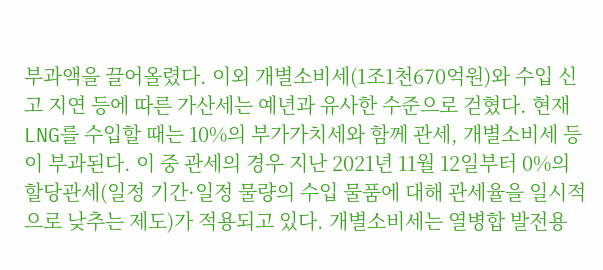부과액을 끌어올렸다. 이외 개별소비세(1조1천670억원)와 수입 신고 지연 등에 따른 가산세는 예년과 유사한 수준으로 걷혔다. 현재 LNG를 수입할 때는 10%의 부가가치세와 함께 관세, 개별소비세 등이 부과된다. 이 중 관세의 경우 지난 2021년 11월 12일부터 0%의 할당관세(일정 기간·일정 물량의 수입 물품에 대해 관세율을 일시적으로 낮추는 제도)가 적용되고 있다. 개별소비세는 열병합 발전용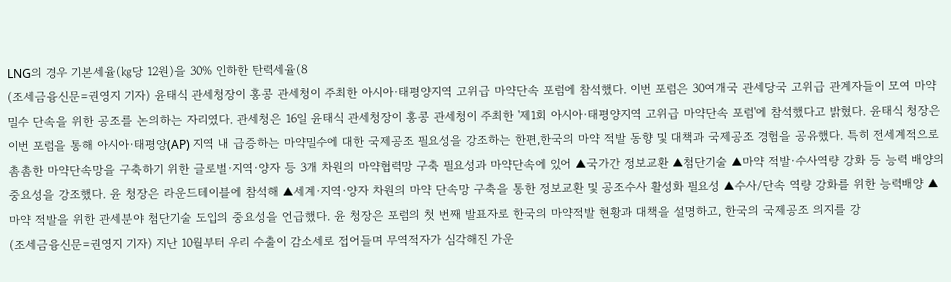LNG의 경우 기본세율(㎏당 12원)을 30% 인하한 탄력세율(8
(조세금융신문=권영지 기자) 윤태식 관세청장이 홍콩 관세청이 주최한 아시아·태평양지역 고위급 마약단속 포럼에 참석했다. 이번 포럼은 30여개국 관세당국 고위급 관계자들이 모여 마약밀수 단속을 위한 공조를 논의하는 자리였다. 관세청은 16일 윤태식 관세청장이 홍콩 관세청이 주최한 '제1회 아시아·태평양지역 고위급 마약단속 포럼'에 참석했다고 밝혔다. 윤태식 청장은 이번 포럼을 통해 아시아·태평양(AP) 지역 내 급증하는 마약밀수에 대한 국제공조 필요성을 강조하는 한편,한국의 마약 적발 동향 및 대책과 국제공조 경험을 공유했다. 특히 전세계적으로 촘촘한 마약단속망을 구축하기 위한 글로벌·지역·양자 등 3개 차원의 마약협력망 구축 필요성과 마약단속에 있어 ▲국가간 정보교환 ▲첨단기술 ▲마약 적발·수사역량 강화 등 능력 배양의 중요성을 강조했다. 윤 청장은 라운드테이블에 참석해 ▲세계·지역·양자 차원의 마약 단속망 구축을 통한 정보교환 및 공조수사 활성화 필요성 ▲수사/단속 역량 강화를 위한 능력배양 ▲마약 적발을 위한 관세분야 첨단기술 도입의 중요성을 언급했다. 윤 청장은 포럼의 첫 번째 발표자로 한국의 마약적발 현황과 대책을 설명하고, 한국의 국제공조 의지를 강
(조세금융신문=권영지 기자) 지난 10월부터 우리 수출이 감소세로 접어들며 무역적자가 심각해진 가운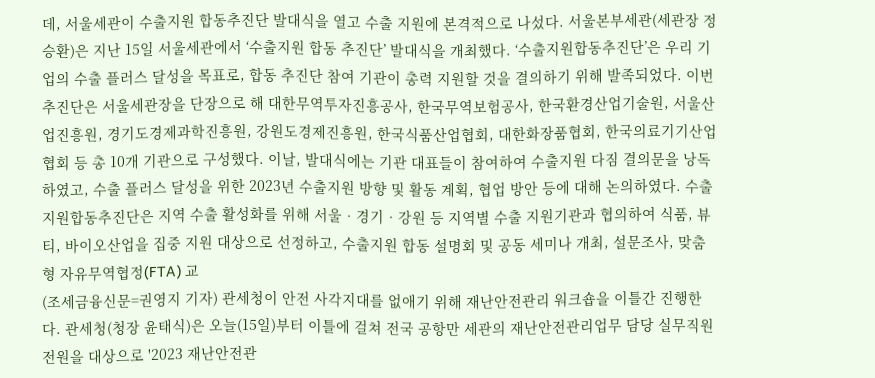데, 서울세관이 수출지원 합동추진단 발대식을 열고 수출 지원에 본격적으로 나섰다. 서울본부세관(세관장 정승환)은 지난 15일 서울세관에서 ‘수출지원 합동 추진단’ 발대식을 개최했다. ‘수출지원합동추진단’은 우리 기업의 수출 플러스 달성을 목표로, 합동 추진단 참여 기관이 총력 지원할 것을 결의하기 위해 발족되었다. 이번 추진단은 서울세관장을 단장으로 해 대한무역투자진흥공사, 한국무역보험공사, 한국환경산업기술원, 서울산업진흥원, 경기도경제과학진흥원, 강원도경제진흥원, 한국식품산업협회, 대한화장품협회, 한국의료기기산업협회 등 총 10개 기관으로 구성했다. 이날, 발대식에는 기관 대표들이 참여하여 수출지원 다짐 결의문을 낭독하였고, 수출 플러스 달성을 위한 2023년 수출지원 방향 및 활동 계획, 협업 방안 등에 대해 논의하였다. 수출지원합동추진단은 지역 수출 활성화를 위해 서울‧경기‧강원 등 지역별 수출 지원기관과 협의하여 식품, 뷰티, 바이오산업을 집중 지원 대상으로 선정하고, 수출지원 합동 설명회 및 공동 세미나 개최, 설문조사, 맞춤형 자유무역협정(FTA) 교
(조세금융신문=권영지 기자) 관세청이 안전 사각지대를 없애기 위해 재난안전관리 워크숍을 이틀간 진행한다. 관세청(청장 윤태식)은 오늘(15일)부터 이틀에 걸쳐 전국 공항만 세관의 재난안전관리업무 담당 실무직원 전원을 대상으로 '2023 재난안전관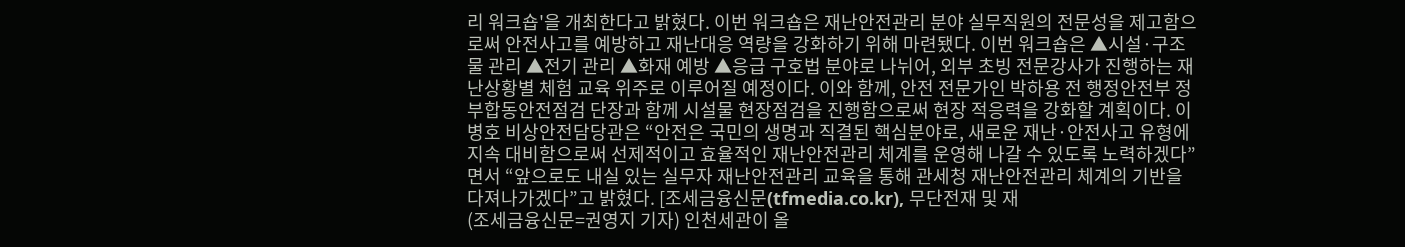리 워크숍'을 개최한다고 밝혔다. 이번 워크숍은 재난안전관리 분야 실무직원의 전문성을 제고함으로써 안전사고를 예방하고 재난대응 역량을 강화하기 위해 마련됐다. 이번 워크숍은 ▲시설·구조물 관리 ▲전기 관리 ▲화재 예방 ▲응급 구호법 분야로 나뉘어, 외부 초빙 전문강사가 진행하는 재난상황별 체험 교육 위주로 이루어질 예정이다. 이와 함께, 안전 전문가인 박하용 전 행정안전부 정부합동안전점검 단장과 함께 시설물 현장점검을 진행함으로써 현장 적응력을 강화할 계획이다. 이병호 비상안전담당관은 “안전은 국민의 생명과 직결된 핵심분야로, 새로운 재난·안전사고 유형에 지속 대비함으로써 선제적이고 효율적인 재난안전관리 체계를 운영해 나갈 수 있도록 노력하겠다”면서 “앞으로도 내실 있는 실무자 재난안전관리 교육을 통해 관세청 재난안전관리 체계의 기반을 다져나가겠다”고 밝혔다. [조세금융신문(tfmedia.co.kr), 무단전재 및 재
(조세금융신문=권영지 기자) 인천세관이 올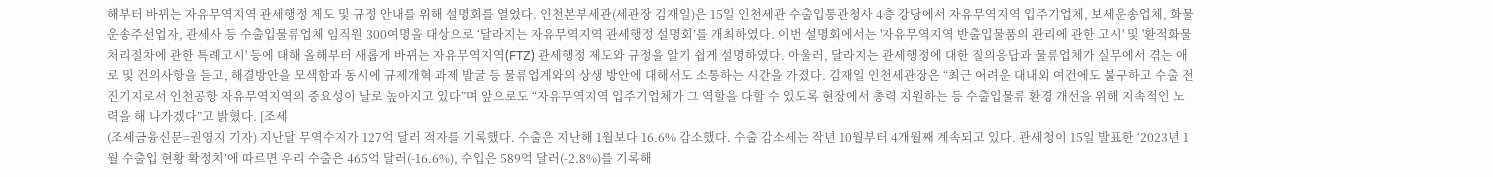해부터 바뀌는 자유무역지역 관세행정 제도 및 규정 안내를 위해 설명회를 열었다. 인천본부세관(세관장 김재일)은 15일 인천세관 수출입통관청사 4층 강당에서 자유무역지역 입주기업체, 보세운송업체, 화물운송주선업자, 관세사 등 수출입물류업체 임직원 300여명을 대상으로 ‘달라지는 자유무역지역 관세행정 설명회’를 개최하였다. 이번 설명회에서는 '자유무역지역 반출입물품의 관리에 관한 고시' 및 '환적화물 처리절차에 관한 특례고시' 등에 대해 올해부터 새롭게 바뀌는 자유무역지역(FTZ) 관세행정 제도와 규정을 알기 쉽게 설명하였다. 아울러, 달라지는 관세행정에 대한 질의응답과 물류업체가 실무에서 겪는 애로 및 건의사항을 듣고, 해결방안을 모색함과 동시에 규제개혁 과제 발굴 등 물류업계와의 상생 방안에 대해서도 소통하는 시간을 가졌다. 김재일 인천세관장은 “최근 어려운 대내외 여건에도 불구하고 수출 전진기지로서 인천공항 자유무역지역의 중요성이 날로 높아지고 있다”며 앞으로도 “자유무역지역 입주기업체가 그 역할을 다할 수 있도록 현장에서 총력 지원하는 등 수출입물류 환경 개선을 위해 지속적인 노력을 해 나가겠다”고 밝혔다. [조세
(조세금융신문=권영지 기자) 지난달 무역수지가 127억 달러 적자를 기록했다. 수출은 지난해 1월보다 16.6% 감소했다. 수출 감소세는 작년 10월부터 4개월째 계속되고 있다. 관세청이 15일 발표한 ‘2023년 1월 수출입 현황 확정치’에 따르면 우리 수출은 465억 달러(-16.6%), 수입은 589억 달러(-2.8%)를 기록해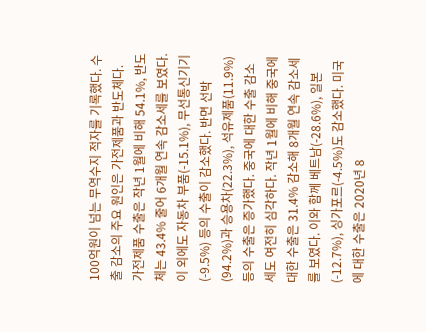100억원이 넘는 무역수지 적자를 기록했다. 수출 감소의 주요 원인은 가전제품과 반도체다. 가전제품 수출은 작년 1월에 비해 54.1%, 반도체는 43.4% 줄어 6개월 연속 감소세를 보였다. 이 외에도 자동차 부품(-15.1%), 무선통신기기(-9.5%) 등의 수출이 감소했다. 반면 선박(94.2%)과 승용차(22.3%), 석유제품(11.9%) 등의 수출은 증가했다. 중국에 대한 수출 감소세도 여전히 심각하다. 작년 1월에 비해 중국에 대한 수출은 31.4% 감소해 8개월 연속 감소세를 보였다. 이와 함께 베트남(-28.6%), 일본(-12.7%), 싱가포르(-4.5%)도 감소했다. 미국에 대한 수출은 2020년 8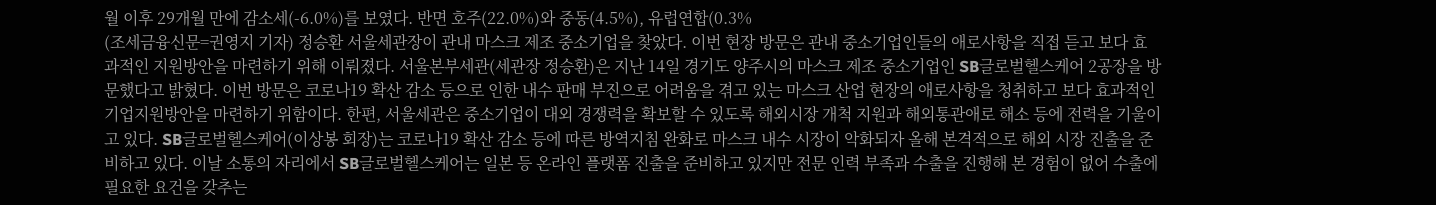월 이후 29개월 만에 감소세(-6.0%)를 보였다. 반면 호주(22.0%)와 중동(4.5%), 유럽연합(0.3%
(조세금융신문=권영지 기자) 정승환 서울세관장이 관내 마스크 제조 중소기업을 찾았다. 이번 현장 방문은 관내 중소기업인들의 애로사항을 직접 듣고 보다 효과적인 지원방안을 마련하기 위해 이뤄졌다. 서울본부세관(세관장 정승환)은 지난 14일 경기도 양주시의 마스크 제조 중소기업인 SB글로벌헬스케어 2공장을 방문했다고 밝혔다. 이번 방문은 코로나19 확산 감소 등으로 인한 내수 판매 부진으로 어려움을 겪고 있는 마스크 산업 현장의 애로사항을 청취하고 보다 효과적인 기업지원방안을 마련하기 위함이다. 한편, 서울세관은 중소기업이 대외 경쟁력을 확보할 수 있도록 해외시장 개척 지원과 해외통관애로 해소 등에 전력을 기울이고 있다. SB글로벌헬스케어(이상봉 회장)는 코로나19 확산 감소 등에 따른 방역지침 완화로 마스크 내수 시장이 악화되자 올해 본격적으로 해외 시장 진출을 준비하고 있다. 이날 소통의 자리에서 SB글로벌헬스케어는 일본 등 온라인 플랫폼 진출을 준비하고 있지만 전문 인력 부족과 수출을 진행해 본 경험이 없어 수출에 필요한 요건을 갖추는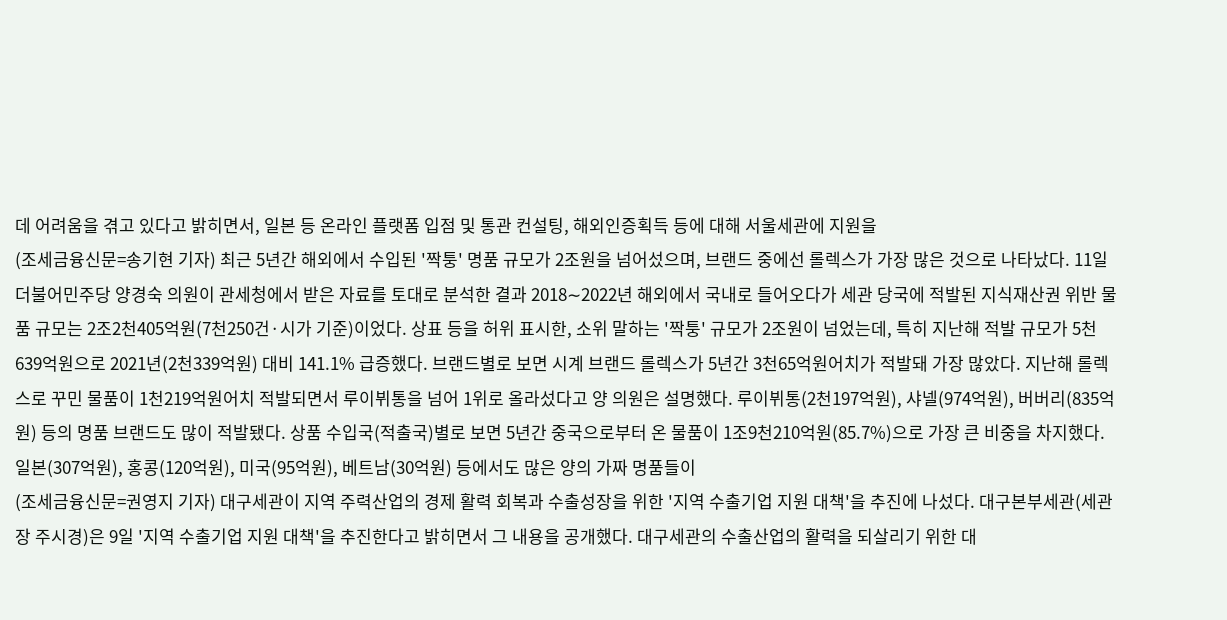데 어려움을 겪고 있다고 밝히면서, 일본 등 온라인 플랫폼 입점 및 통관 컨설팅, 해외인증획득 등에 대해 서울세관에 지원을
(조세금융신문=송기현 기자) 최근 5년간 해외에서 수입된 '짝퉁' 명품 규모가 2조원을 넘어섰으며, 브랜드 중에선 롤렉스가 가장 많은 것으로 나타났다. 11일 더불어민주당 양경숙 의원이 관세청에서 받은 자료를 토대로 분석한 결과 2018∼2022년 해외에서 국내로 들어오다가 세관 당국에 적발된 지식재산권 위반 물품 규모는 2조2천405억원(7천250건·시가 기준)이었다. 상표 등을 허위 표시한, 소위 말하는 '짝퉁' 규모가 2조원이 넘었는데, 특히 지난해 적발 규모가 5천639억원으로 2021년(2천339억원) 대비 141.1% 급증했다. 브랜드별로 보면 시계 브랜드 롤렉스가 5년간 3천65억원어치가 적발돼 가장 많았다. 지난해 롤렉스로 꾸민 물품이 1천219억원어치 적발되면서 루이뷔통을 넘어 1위로 올라섰다고 양 의원은 설명했다. 루이뷔통(2천197억원), 샤넬(974억원), 버버리(835억원) 등의 명품 브랜드도 많이 적발됐다. 상품 수입국(적출국)별로 보면 5년간 중국으로부터 온 물품이 1조9천210억원(85.7%)으로 가장 큰 비중을 차지했다. 일본(307억원), 홍콩(120억원), 미국(95억원), 베트남(30억원) 등에서도 많은 양의 가짜 명품들이
(조세금융신문=권영지 기자) 대구세관이 지역 주력산업의 경제 활력 회복과 수출성장을 위한 '지역 수출기업 지원 대책'을 추진에 나섰다. 대구본부세관(세관장 주시경)은 9일 '지역 수출기업 지원 대책'을 추진한다고 밝히면서 그 내용을 공개했다. 대구세관의 수출산업의 활력을 되살리기 위한 대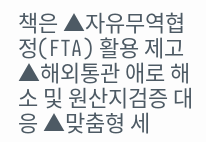책은 ▲자유무역협정(FTA) 활용 제고 ▲해외통관 애로 해소 및 원산지검증 대응 ▲맞춤형 세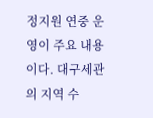정지원 연중 운영이 주요 내용이다. 대구세관의 지역 수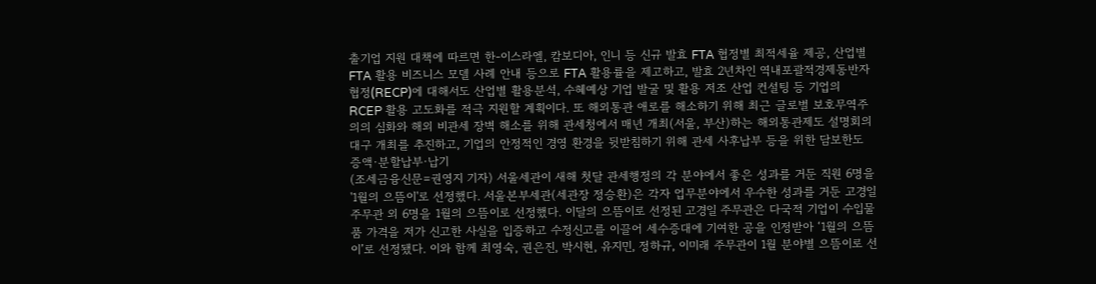출기업 지원 대책에 따르면 한-이스라엘, 캄보디아, 인니 등 신규 발효 FTA 협정별 최적세율 제공, 산업별 FTA 활용 비즈니스 모델 사례 안내 등으로 FTA 활용률을 제고하고, 발효 2년차인 역내포괄적경제동반자협정(RECP)에 대해서도 산업별 활용분석, 수혜예상 기업 발굴 및 활용 저조 산업 컨설팅 등 기업의 RCEP 활용 고도화를 적극 지원할 계획이다. 또 해외통관 애로를 해소하기 위해 최근 글로벌 보호무역주의의 심화와 해외 비관세 장벽 해소를 위해 관세청에서 매년 개최(서울, 부산)하는 해외통관제도 설명회의 대구 개최를 추진하고, 기업의 안정적인 경영 환경을 뒷받침하기 위해 관세 사후납부 등을 위한 담보한도 증액·분할납부·납기
(조세금융신문=권영지 기자) 서울세관이 새해 첫달 관세행정의 각 분야에서 좋은 성과를 거둔 직원 6명을 '1월의 으뜸이'로 선정했다. 서울본부세관(세관장 정승환)은 각자 업무분야에서 우수한 성과를 거둔 고경일 주무관 외 6명을 1월의 으뜸이로 선정했다. 이달의 으뜸이로 선정된 고경일 주무관은 다국적 기업이 수입물품 가격을 저가 신고한 사실을 입증하고 수정신고를 이끌어 세수증대에 기여한 공을 인정받아 ‘1월의 으뜸이’로 선정됐다. 이와 함께 최영숙, 권은진, 박시현, 유지민, 정하규, 이미래 주무관이 1월 분야별 으뜸이로 선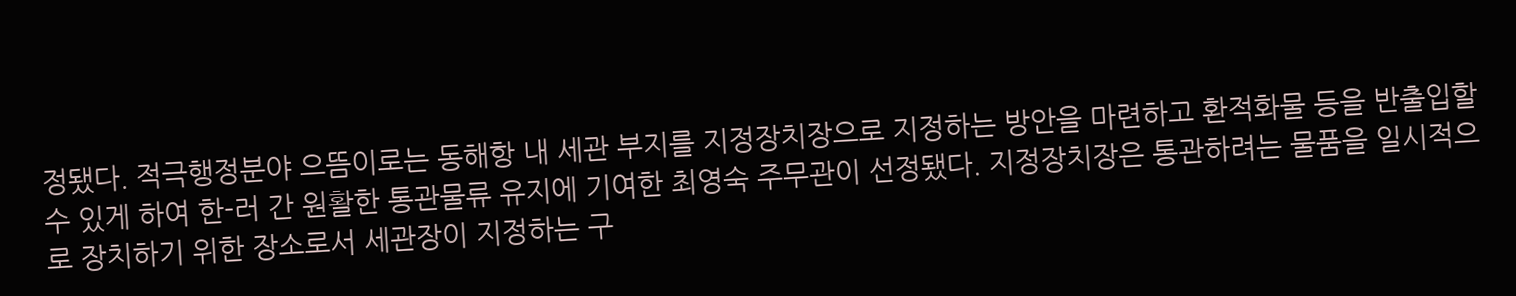정됐다. 적극행정분야 으뜸이로는 동해항 내 세관 부지를 지정장치장으로 지정하는 방안을 마련하고 환적화물 등을 반출입할 수 있게 하여 한-러 간 원활한 통관물류 유지에 기여한 최영숙 주무관이 선정됐다. 지정장치장은 통관하려는 물품을 일시적으로 장치하기 위한 장소로서 세관장이 지정하는 구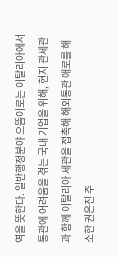역을 뜻한다. 일반행정분야 으뜸이로는 이탈리아에서 통관에 어려움을 겪는 국내 기업을 위해, 현지 관세관과 함께 이탈리아 세관을 접촉해 해외통관 애로를 해소한 권은진 주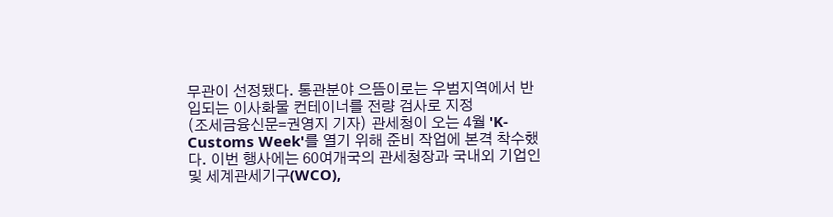무관이 선정됐다. 통관분야 으뜸이로는 우범지역에서 반입되는 이사화물 컨테이너를 전량 검사로 지정
(조세금융신문=권영지 기자) 관세청이 오는 4월 'K-Customs Week'를 열기 위해 준비 작업에 본격 착수했다. 이번 행사에는 60여개국의 관세청장과 국내외 기업인 및 세계관세기구(WCO),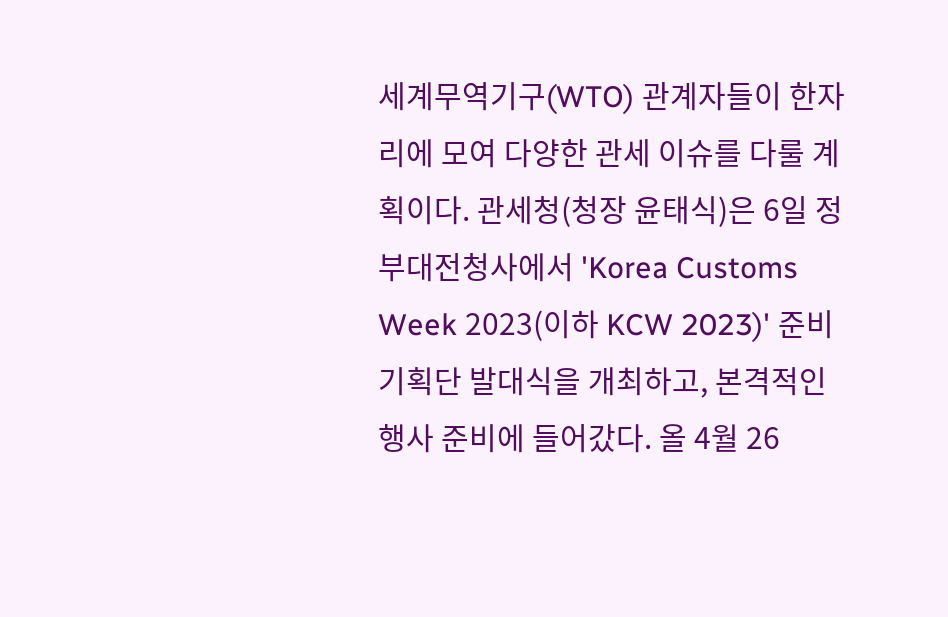세계무역기구(WTO) 관계자들이 한자리에 모여 다양한 관세 이슈를 다룰 계획이다. 관세청(청장 윤태식)은 6일 정부대전청사에서 'Korea Customs Week 2023(이하 KCW 2023)' 준비기획단 발대식을 개최하고, 본격적인 행사 준비에 들어갔다. 올 4월 26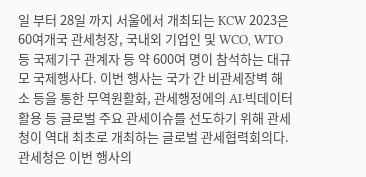일 부터 28일 까지 서울에서 개최되는 KCW 2023은 60여개국 관세청장, 국내외 기업인 및 WCO, WTO 등 국제기구 관계자 등 약 600여 명이 참석하는 대규모 국제행사다. 이번 행사는 국가 간 비관세장벽 해소 등을 통한 무역원활화, 관세행정에의 AI·빅데이터 활용 등 글로벌 주요 관세이슈를 선도하기 위해 관세청이 역대 최초로 개최하는 글로벌 관세협력회의다. 관세청은 이번 행사의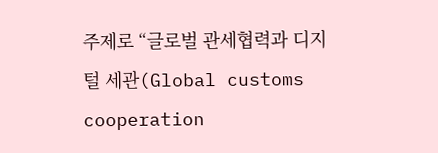주제로 “글로벌 관세협력과 디지털 세관(Global customs cooperation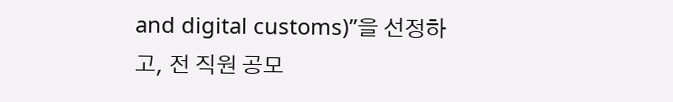and digital customs)”을 선정하고, 전 직원 공모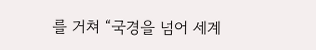를 거쳐 “국경을 넘어 세계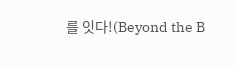를 잇다!(Beyond the B